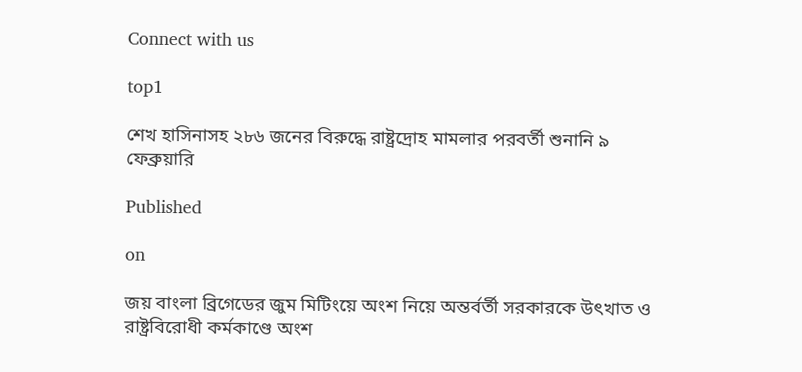Connect with us

top1

শেখ হাসিনাসহ ২৮৬ জনের বিরুদ্ধে রাষ্ট্রদ্রোহ মামলার পরবর্তী শুনানি ৯ ফেব্রুয়ারি

Published

on

জয় বাংলা ব্রিগেডের জুম মিটিংয়ে অংশ নিয়ে অন্তর্বর্তী সরকারকে উৎখাত ও রাষ্ট্রবিরোধী কর্মকাণ্ডে অংশ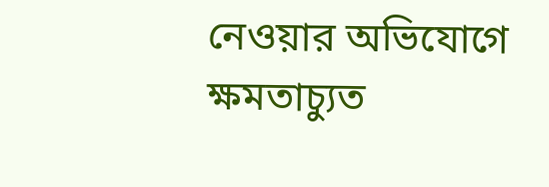নেওয়ার অভিযোগে ক্ষমতাচ্যুত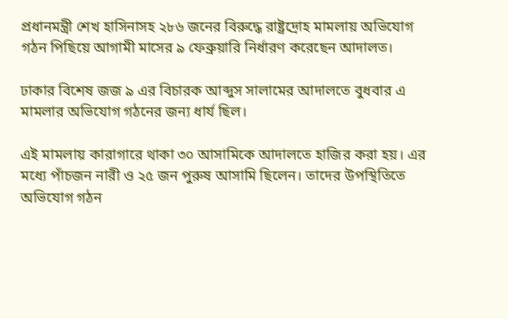প্রধানমন্ত্রী শেখ হাসিনাসহ ২৮৬ জনের বিরুদ্ধে রাষ্ট্রদ্রোহ মামলায় অভিযোগ গঠন পিছিয়ে আগামী মাসের ৯ ফেব্রুয়ারি নির্ধারণ করেছেন আদালত।

ঢাকার বিশেষ জজ ৯ এর বিচারক আব্দুস সালামের আদালতে বুধবার এ মামলার অভিযোগ গঠনের জন্য ধার্য ছিল।

এই মামলায় কারাগারে থাকা ৩০ আসামিকে আদালতে হাজির করা হয়। এর মধ্যে পাঁচজন নারী ও ২৫ জন পুরুষ আসামি ছিলেন। তাদের উপস্থিতিতে অভিযোগ গঠন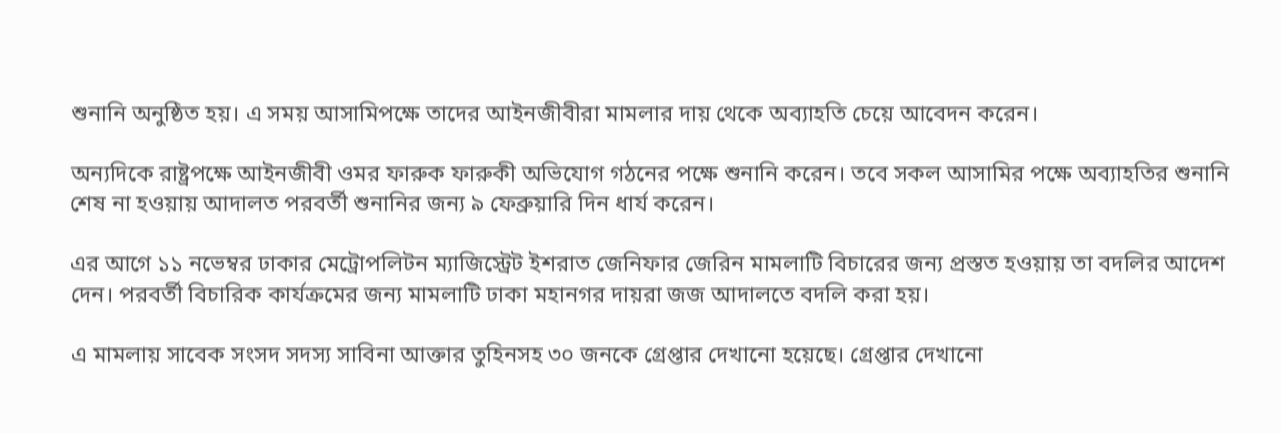শুনানি অনুষ্ঠিত হয়। এ সময় আসামিপক্ষে তাদের আইনজীবীরা মামলার দায় থেকে অব্যাহতি চেয়ে আবেদন করেন।

অন্যদিকে রাষ্ট্রপক্ষে আইনজীবী ওমর ফারুক ফারুকী অভিযোগ গঠনের পক্ষে শুনানি করেন। তবে সকল আসামির পক্ষে অব্যাহতির শুনানি শেষ না হওয়ায় আদালত পরবর্তী শুনানির জন্য ৯ ফেব্রুয়ারি দিন ধার্য করেন।

এর আগে ১১ নভেম্বর ঢাকার মেট্রোপলিটন ম্যাজিস্ট্রেট ইশরাত জেনিফার জেরিন মামলাটি বিচারের জন্য প্রস্তত হওয়ায় তা বদলির আদেশ দেন। পরবর্তী বিচারিক কার্যক্রমের জন্য মামলাটি ঢাকা মহানগর দায়রা জজ আদালতে বদলি করা হয়।

এ মামলায় সাবেক সংসদ সদস্য সাবিনা আক্তার তুহিনসহ ৩০ জনকে গ্রেপ্তার দেখানো হয়েছে। গ্রেপ্তার দেখানো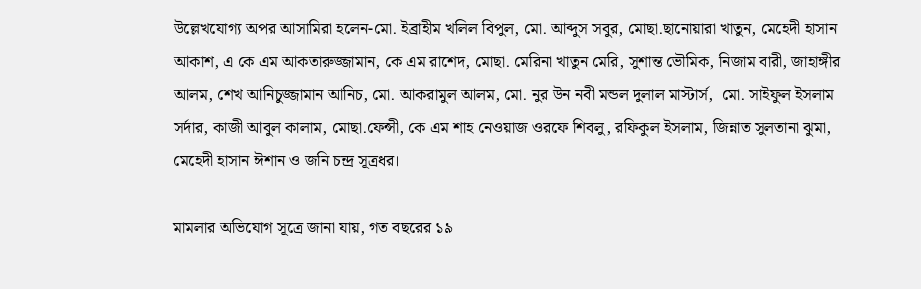উল্লেখযোগ্য অপর আসামিরা হলেন-মো. ইব্রাহীম খলিল বিপুল, মো. আব্দুস সবুর, মোছা.ছানোয়ারা খাতুন, মেহেদী হাসান আকাশ, এ কে এম আকতারুজ্জামান, কে এম রাশেদ, মোছা. মেরিনা খাতুন মেরি, সুশান্ত ভৌমিক, নিজাম বারী, জাহাঙ্গীর আলম, শেখ আনিচুজ্জামান আনিচ, মো. আকরামুল আলম, মো. নুর উন নবী মন্ডল দুলাল মাস্টার্স,  মো. সাইফুল ইসলাম সর্দার, কাজী আবুল কালাম, মোছা.ফেন্সী, কে এম শাহ নেওয়াজ ওরফে শিবলু, রফিকুল ইসলাম, জিন্নাত সুলতানা ঝুমা, মেহেদী হাসান ঈশান ও জনি চন্দ্র সূত্রধর।

মামলার অভিযোগ সূত্রে জানা যায়, গত বছরের ১৯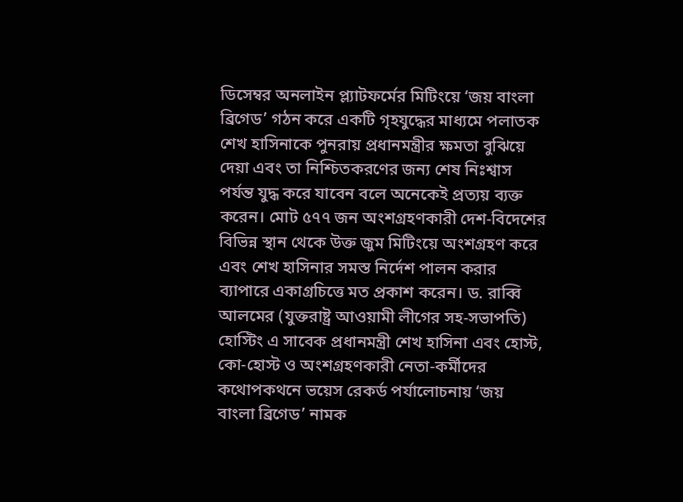ডিসেম্বর অনলাইন প্ল্যাটফর্মের মিটিংয়ে ‘জয় বাংলা ব্রিগেড’ গঠন করে একটি গৃহযুদ্ধের মাধ্যমে পলাতক শেখ হাসিনাকে পুনরায় প্রধানমন্ত্রীর ক্ষমতা বুঝিয়ে দেয়া এবং তা নিশ্চিতকরণের জন্য শেষ নিঃশ্বাস পর্যন্ত যুদ্ধ করে যাবেন বলে অনেকেই প্রত্যয় ব্যক্ত করেন। মোট ৫৭৭ জন অংশগ্রহণকারী দেশ-বিদেশের বিভিন্ন স্থান থেকে উক্ত জুম মিটিংয়ে অংশগ্রহণ করে এবং শেখ হাসিনার সমস্ত নির্দেশ পালন করার ব্যাপারে একাগ্রচিত্তে মত প্রকাশ করেন। ড. রাব্বি আলমের (যুক্তরাষ্ট্র আওয়ামী লীগের সহ-সভাপতি) হোস্টিং এ সাবেক প্রধানমন্ত্রী শেখ হাসিনা এবং হোস্ট, কো-হোস্ট ও অংশগ্রহণকারী নেতা-কর্মীদের কথোপকথনে ভয়েস রেকর্ড পর্যালোচনায় ‘জয় বাংলা ব্রিগেড’ নামক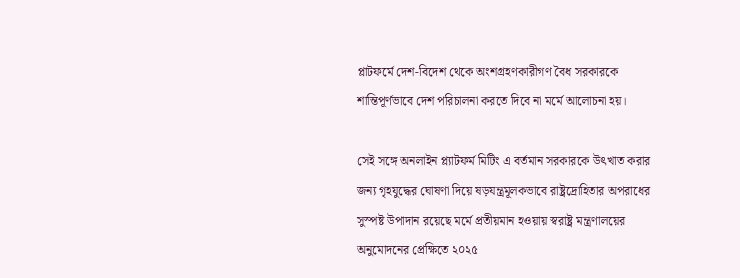প্লাটফর্মে দেশ-বিদেশ থেকে অংশগ্রহণকারীগণ বৈধ সরকারকে শান্তিপূর্ণভাবে দেশ পরিচালনা করতে দিবে না মর্মে আলোচনা হয়।

সেই সঙ্গে অনলাইন প্ল্যাটফর্ম মিটিং এ বর্তমান সরকারকে উৎখাত করার জন্য গৃহযুদ্ধের ঘোষণা দিয়ে ষড়যন্ত্রমূলকভাবে রাষ্ট্রদ্রোহিতার অপরাধের সুস্পষ্ট উপাদান রয়েছে মর্মে প্রতীয়মান হওয়ায় স্বরাষ্ট্র মন্ত্রণালয়ের অনুমোদনের প্রেক্ষিতে ২০২৫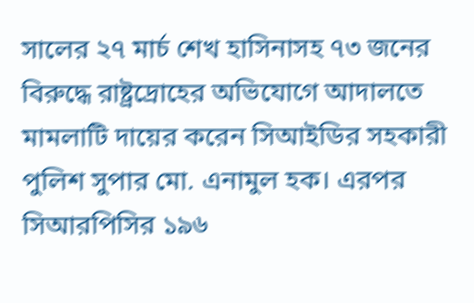সালের ২৭ মার্চ শেখ হাসিনাসহ ৭৩ জনের বিরুদ্ধে রাষ্ট্রদ্রোহের অভিযোগে আদালতে মামলাটি দায়ের করেন সিআইডির সহকারী পুলিশ সুপার মো. এনামুল হক। এরপর সিআরপিসির ১৯৬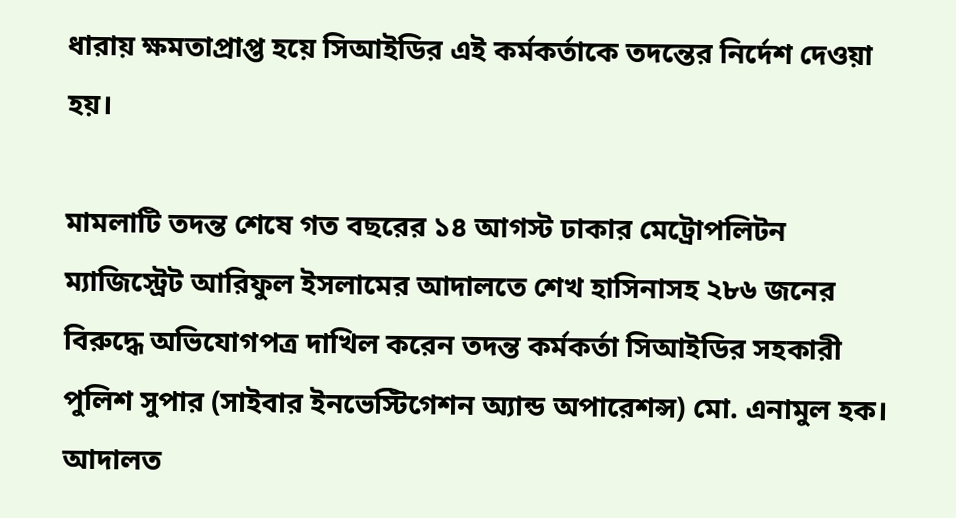ধারায় ক্ষমতাপ্রাপ্ত হয়ে সিআইডির এই কর্মকর্তাকে তদন্তের নির্দেশ দেওয়া হয়।

মামলাটি তদন্ত শেষে গত বছরের ১৪ আগস্ট ঢাকার মেট্রোপলিটন ম্যাজিস্ট্রেট আরিফুল ইসলামের আদালতে শেখ হাসিনাসহ ২৮৬ জনের বিরুদ্ধে অভিযোগপত্র দাখিল করেন তদন্ত কর্মকর্তা সিআইডির সহকারী পুলিশ সুপার (সাইবার ইনভেস্টিগেশন অ্যান্ড অপারেশন্স) মো. এনামুল হক। আদালত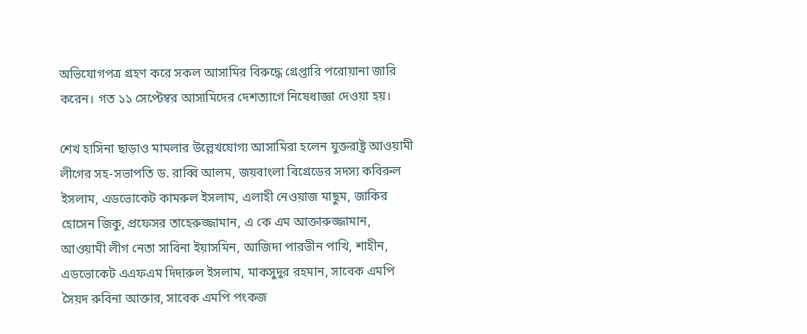অভিযোগপত্র গ্রহণ করে সকল আসামির বিরুদ্ধে গ্রেপ্তারি পরোয়ানা জারি করেন। গত ১১ সেপ্টেম্বর আসামিদের দেশত্যাগে নিষেধাজ্ঞা দেওয়া হয়।

শেখ হাসিনা ছাড়াও মামলার উল্লেখযোগ্য আসামিরা হলেন যুক্তরাষ্ট্র আওয়ামী লীগের সহ-সভাপতি ড. রাব্বি আলম, জয়বাংলা বিগ্রেডের সদস্য কবিরুল ইসলাম, এডভোকেট কামরুল ইসলাম, এলাহী নেওয়াজ মাছুম, জাকির হোসেন জিকু, প্রফেসর তাহেরুজ্জামান, এ কে এম আক্তারুজ্জামান, আওয়ামী লীগ নেতা সাবিনা ইয়াসমিন, আজিদা পারভীন পাখি, শাহীন, এডভোকেট এএফএম দিদারুল ইসলাম, মাকসুদুর রহমান, সাবেক এমপি সৈয়দ রুবিনা আক্তার, সাবেক এমপি পংকজ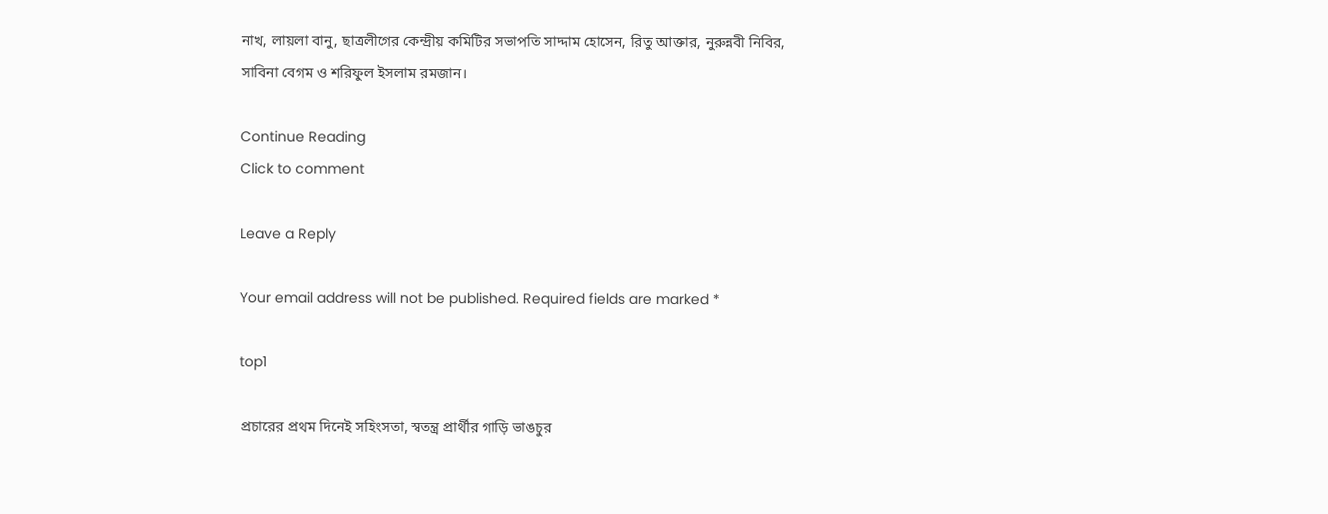নাখ, লায়লা বানু, ছাত্রলীগের কেন্দ্রীয় কমিটির সভাপতি সাদ্দাম হোসেন, রিতু আক্তার, নুরুন্নবী নিবির, সাবিনা বেগম ও শরিফুল ইসলাম রমজান।

Continue Reading
Click to comment

Leave a Reply

Your email address will not be published. Required fields are marked *

top1

প্রচারের প্রথম দিনেই সহিংসতা, স্বতন্ত্র প্রার্থীর গাড়ি ভাঙচুর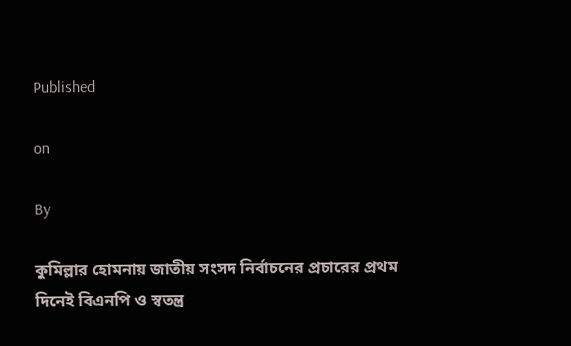Published

on

By

কুমিল্লার হোমনায় জাতীয় সংসদ নির্বাচনের প্রচারের প্রথম দিনেই বিএনপি ও স্বতন্ত্র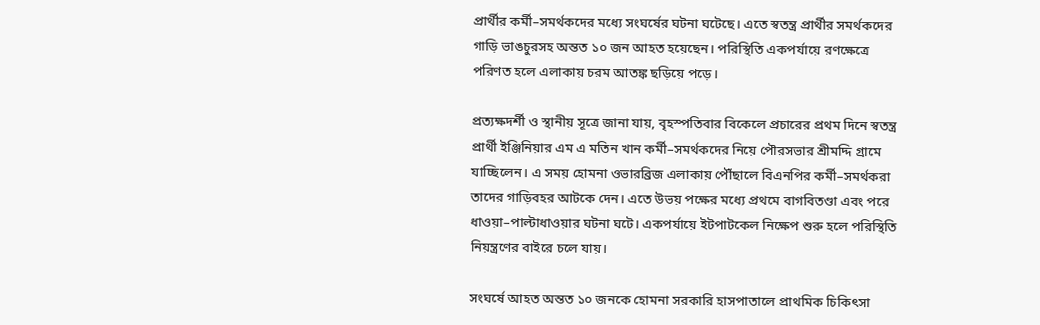প্রার্থীর কর্মী–সমর্থকদের মধ্যে সংঘর্ষের ঘটনা ঘটেছে। এতে স্বতন্ত্র প্রার্থীর সমর্থকদের গাড়ি ভাঙচুরসহ অন্তত ১০ জন আহত হয়েছেন। পরিস্থিতি একপর্যায়ে রণক্ষেত্রে পরিণত হলে এলাকায় চরম আতঙ্ক ছড়িয়ে পড়ে।

প্রত্যক্ষদর্শী ও স্থানীয় সূত্রে জানা যায়, বৃহস্পতিবার বিকেলে প্রচারের প্রথম দিনে স্বতন্ত্র প্রার্থী ইঞ্জিনিয়ার এম এ মতিন খান কর্মী–সমর্থকদের নিয়ে পৌরসভার শ্রীমদ্দি গ্রামে যাচ্ছিলেন। এ সময় হোমনা ওভারব্রিজ এলাকায় পৌঁছালে বিএনপির কর্মী–সমর্থকরা তাদের গাড়িবহর আটকে দেন। এতে উভয় পক্ষের মধ্যে প্রথমে বাগবিতণ্ডা এবং পরে ধাওয়া–পাল্টাধাওয়ার ঘটনা ঘটে। একপর্যায়ে ইটপাটকেল নিক্ষেপ শুরু হলে পরিস্থিতি নিয়ন্ত্রণের বাইরে চলে যায়।

সংঘর্ষে আহত অন্তত ১০ জনকে হোমনা সরকারি হাসপাতালে প্রাথমিক চিকিৎসা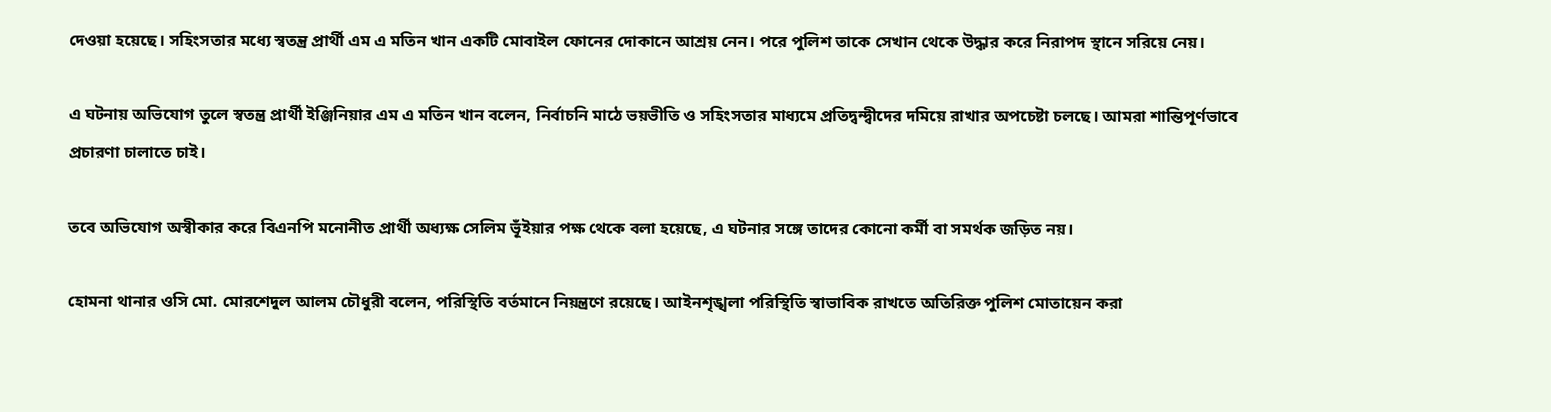দেওয়া হয়েছে। সহিংসতার মধ্যে স্বতন্ত্র প্রার্থী এম এ মতিন খান একটি মোবাইল ফোনের দোকানে আশ্রয় নেন। পরে পুলিশ তাকে সেখান থেকে উদ্ধার করে নিরাপদ স্থানে সরিয়ে নেয়।

এ ঘটনায় অভিযোগ তুলে স্বতন্ত্র প্রার্থী ইঞ্জিনিয়ার এম এ মতিন খান বলেন, নির্বাচনি মাঠে ভয়ভীতি ও সহিংসতার মাধ্যমে প্রতিদ্বন্দ্বীদের দমিয়ে রাখার অপচেষ্টা চলছে। আমরা শান্তিপূর্ণভাবে প্রচারণা চালাতে চাই।

তবে অভিযোগ অস্বীকার করে বিএনপি মনোনীত প্রার্থী অধ্যক্ষ সেলিম ভূঁইয়ার পক্ষ থেকে বলা হয়েছে, এ ঘটনার সঙ্গে তাদের কোনো কর্মী বা সমর্থক জড়িত নয়।

হোমনা থানার ওসি মো. মোরশেদুল আলম চৌধুরী বলেন, পরিস্থিতি বর্তমানে নিয়ন্ত্রণে রয়েছে। আইনশৃঙ্খলা পরিস্থিতি স্বাভাবিক রাখতে অতিরিক্ত পুলিশ মোতায়েন করা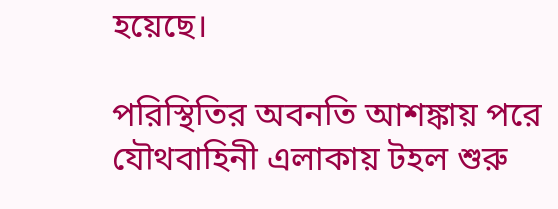হয়েছে।

পরিস্থিতির অবনতি আশঙ্কায় পরে যৌথবাহিনী এলাকায় টহল শুরু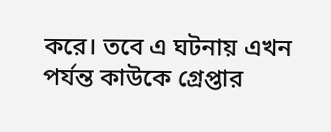করে। তবে এ ঘটনায় এখন পর্যন্ত কাউকে গ্রেপ্তার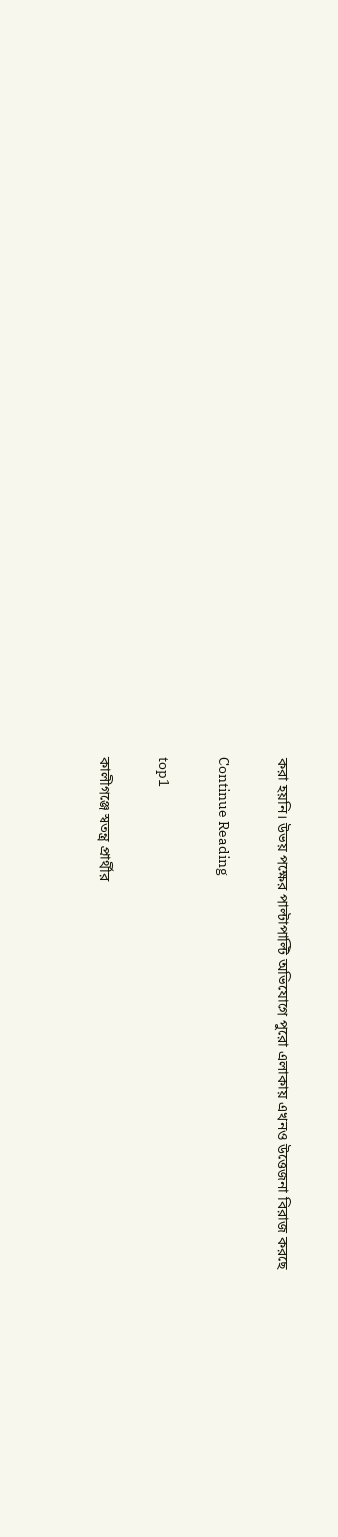করা হয়নি। উভয় পক্ষের পাল্টাপাল্টি অভিযোগে পুরো এলাকায় এখনও উত্তেজনা বিরাজ করছে

Continue Reading

top1

কালীগঞ্জে স্বতন্ত্র প্রার্থীর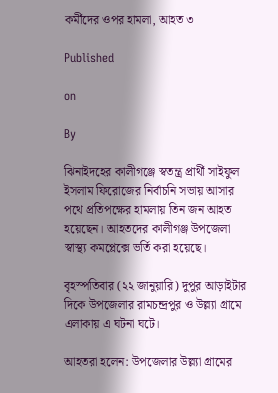কর্মীদের ওপর হামলা, আহত ৩

Published

on

By

ঝিনাইদহের কালীগঞ্জে স্বতন্ত্র প্রার্থী সাইফুল ইসলাম ফিরোজের নির্বাচনি সভায় আসার পথে প্রতিপক্ষের হামলায় তিন জন আহত হয়েছেন। আহতদের কালীগঞ্জ উপজেলা স্বাস্থ্য কমপ্লেক্সে ভর্তি করা হয়েছে।

বৃহস্পতিবার (২২ জানুয়ারি) দুপুর আড়াইটার দিকে উপজেলার রামচন্দ্রপুর ও উল্ল্যা গ্রামে এলাকায় এ ঘটনা ঘটে।

আহতরা হলেন: উপজেলার উল্ল্যা গ্রামের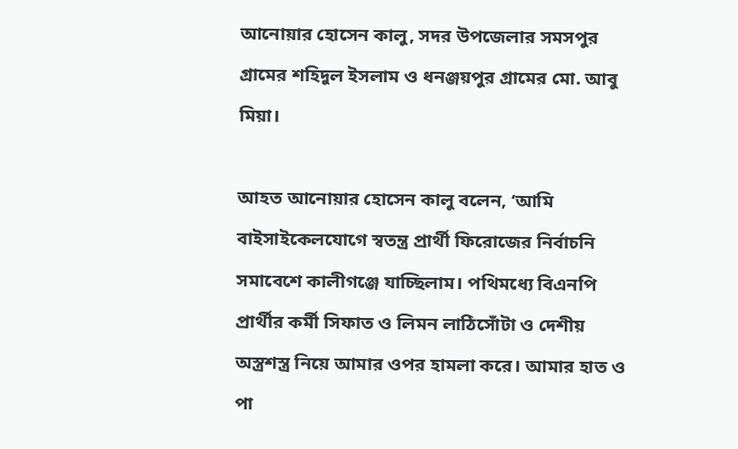আনোয়ার হোসেন কালু, সদর উপজেলার সমসপুর গ্রামের শহিদুল ইসলাম ও ধনঞ্জয়পুর গ্রামের মো. আবু মিয়া।

আহত আনোয়ার হোসেন কালু বলেন, ‘আমি বাইসাইকেলযোগে স্বতন্ত্র প্রার্থী ফিরোজের নির্বাচনি সমাবেশে কালীগঞ্জে যাচ্ছিলাম। পথিমধ্যে বিএনপি প্রার্থীর কর্মী সিফাত ও লিমন লাঠিসোঁটা ও দেশীয় অস্ত্রশস্ত্র নিয়ে আমার ওপর হামলা করে। আমার হাত ও পা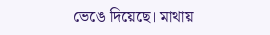ভেঙে দিয়েছে। মাথায়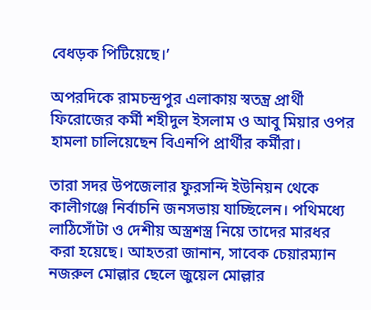বেধড়ক পিটিয়েছে।’

অপরদিকে রামচন্দ্রপুর এলাকায় স্বতন্ত্র প্রার্থী ফিরোজের কর্মী শহীদুল ইসলাম ও আবু মিয়ার ওপর হামলা চালিয়েছেন বিএনপি প্রার্থীর কর্মীরা।

তারা সদর উপজেলার ফুরসন্দি ইউনিয়ন থেকে কালীগঞ্জে নির্বাচনি জনসভায় যাচ্ছিলেন। পথিমধ্যে লাঠিসোঁটা ও দেশীয় অস্ত্রশস্ত্র নিয়ে তাদের মারধর করা হয়েছে। আহতরা জানান, সাবেক চেয়ারম্যান নজরুল মোল্লার ছেলে জুয়েল মোল্লার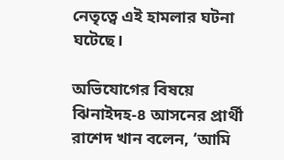নেতৃত্বে এই হামলার ঘটনা ঘটেছে।

অভিযোগের বিষয়ে ঝিনাইদহ-৪ আসনের প্রার্থী রাশেদ খান বলেন, ‘আমি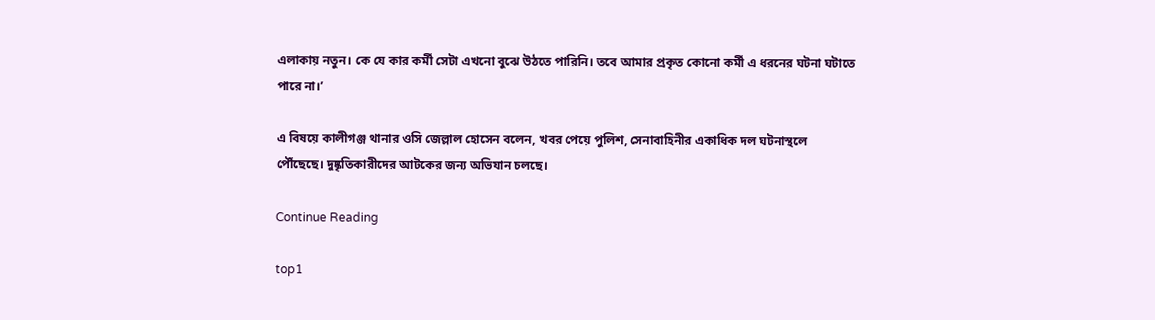এলাকায় নতুন। কে যে কার কর্মী সেটা এখনো বুঝে উঠতে পারিনি। তবে আমার প্রকৃত কোনো কর্মী এ ধরনের ঘটনা ঘটাতে পারে না।’

এ বিষয়ে কালীগঞ্জ থানার ওসি জেল্লাল হোসেন বলেন, খবর পেয়ে পুলিশ, সেনাবাহিনীর একাধিক দল ঘটনাস্থলে পৌঁছেছে। দুষ্কৃতিকারীদের আটকের জন্য অভিযান চলছে।

Continue Reading

top1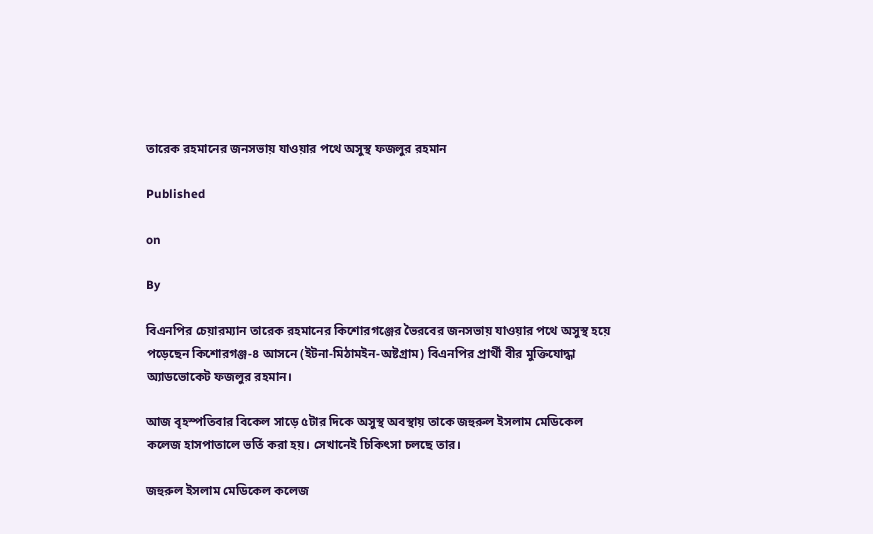তারেক রহমানের জনসভায় যাওয়ার পথে অসুস্থ ফজলুর রহমান

Published

on

By

বিএনপির চেয়ারম্যান তারেক রহমানের কিশোরগঞ্জের ভৈরবের জনসভায় যাওয়ার পথে অসুস্থ হয়ে পড়েছেন কিশোরগঞ্জ-৪ আসনে (ইটনা-মিঠামইন-অষ্টগ্রাম) বিএনপির প্রার্থী বীর মুক্তিযোদ্ধা অ্যাডভোকেট ফজলুর রহমান।

আজ বৃহস্পতিবার বিকেল সাড়ে ৫টার দিকে অসুস্থ অবস্থায় তাকে জহুরুল ইসলাম মেডিকেল কলেজ হাসপাতালে ভর্তি করা হয়। সেখানেই চিকিৎসা চলছে তার।

জহুরুল ইসলাম মেডিকেল কলেজ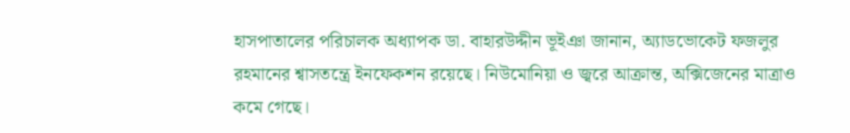হাসপাতালের পরিচালক অধ্যাপক ডা. বাহারউদ্দীন ভূইঞা জানান, অ্যাডভোকেট ফজলুর রহমানের শ্বাসতন্ত্রে ইনফেকশন রয়েছে। নিউমোনিয়া ও জ্বরে আক্রান্ত, অক্সিজেনের মাত্রাও কমে গেছে।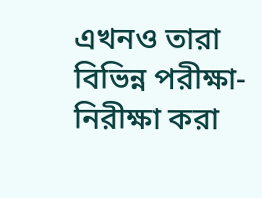এখনও তারা বিভিন্ন পরীক্ষা-নিরীক্ষা করা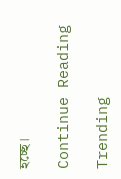হচ্ছে।

Continue Reading

Trending